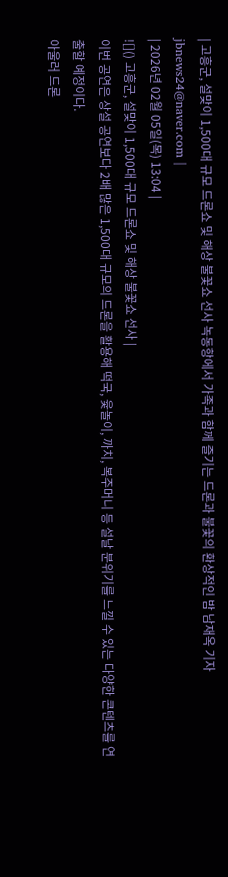| 고흥군, 설맞이 1,500대 규모 드론쇼 및 해상 불꽃쇼 선사 녹동항에서 가족과 함께 즐기는 드론과 불꽃의 환상적인 밤 남재옥 기자 jbnews24@naver.com |
| 2026년 02월 05일(목) 13:04 |
![]() 고흥군, 설맞이 1,500대 규모 드론쇼 및 해상 불꽃쇼 선사 |
이번 공연은 상설 공연보다 2배 많은 1,500대 규모의 드론을 활용해 떡국, 윷놀이, 까치, 복주머니 등 설날 분위기를 느낄 수 있는 다양한 콘텐츠를 연출할 예정이다.
아울러 드론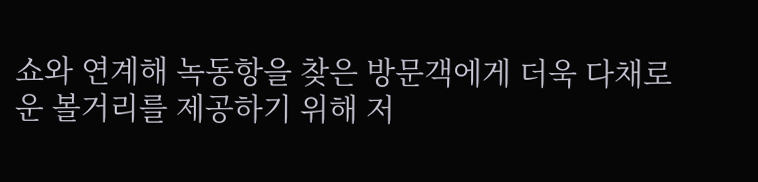쇼와 연계해 녹동항을 찾은 방문객에게 더욱 다채로운 볼거리를 제공하기 위해 저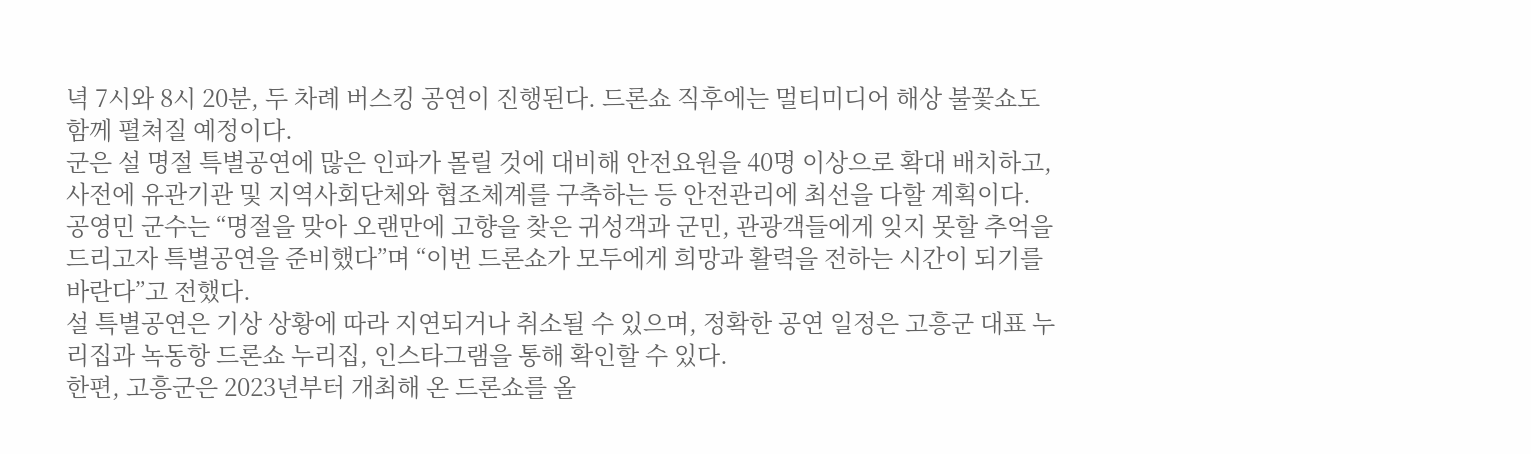녁 7시와 8시 20분, 두 차례 버스킹 공연이 진행된다. 드론쇼 직후에는 멀티미디어 해상 불꽃쇼도 함께 펼쳐질 예정이다.
군은 설 명절 특별공연에 많은 인파가 몰릴 것에 대비해 안전요원을 40명 이상으로 확대 배치하고, 사전에 유관기관 및 지역사회단체와 협조체계를 구축하는 등 안전관리에 최선을 다할 계획이다.
공영민 군수는 “명절을 맞아 오랜만에 고향을 찾은 귀성객과 군민, 관광객들에게 잊지 못할 추억을 드리고자 특별공연을 준비했다”며 “이번 드론쇼가 모두에게 희망과 활력을 전하는 시간이 되기를 바란다”고 전했다.
설 특별공연은 기상 상황에 따라 지연되거나 취소될 수 있으며, 정확한 공연 일정은 고흥군 대표 누리집과 녹동항 드론쇼 누리집, 인스타그램을 통해 확인할 수 있다.
한편, 고흥군은 2023년부터 개최해 온 드론쇼를 올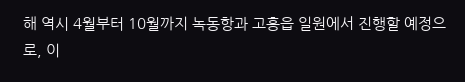해 역시 4월부터 10월까지 녹동항과 고흥읍 일원에서 진행할 예정으로, 이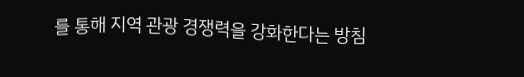를 통해 지역 관광 경쟁력을 강화한다는 방침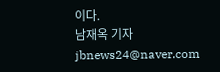이다.
남재옥 기자 jbnews24@naver.com